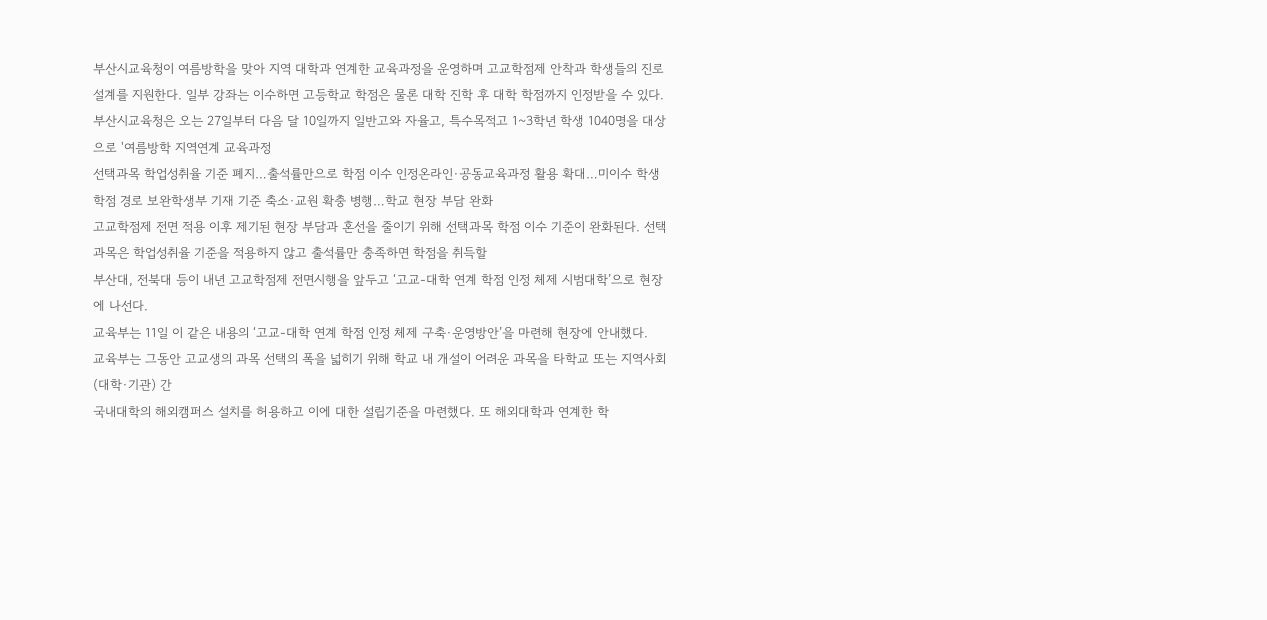부산시교육청이 여름방학을 맞아 지역 대학과 연계한 교육과정을 운영하며 고교학점제 안착과 학생들의 진로 설계를 지원한다. 일부 강좌는 이수하면 고등학교 학점은 물론 대학 진학 후 대학 학점까지 인정받을 수 있다.
부산시교육청은 오는 27일부터 다음 달 10일까지 일반고와 자율고, 특수목적고 1~3학년 학생 1040명을 대상으로 '여름방학 지역연계 교육과정
선택과목 학업성취율 기준 폐지…출석률만으로 학점 이수 인정온라인·공동교육과정 활용 확대…미이수 학생 학점 경로 보완학생부 기재 기준 축소·교원 확충 병행…학교 현장 부담 완화
고교학점제 전면 적용 이후 제기된 현장 부담과 혼선을 줄이기 위해 선택과목 학점 이수 기준이 완화된다. 선택과목은 학업성취율 기준을 적용하지 않고 출석률만 충족하면 학점을 취득할
부산대, 전북대 등이 내년 고교학점제 전면시행을 앞두고 ‘고교-대학 연계 학점 인정 체제 시범대학’으로 현장에 나선다.
교육부는 11일 이 같은 내용의 ‘고교-대학 연계 학점 인정 체제 구축·운영방안’을 마련해 현장에 안내했다.
교육부는 그동안 고교생의 과목 선택의 폭을 넓히기 위해 학교 내 개설이 어려운 과목을 타학교 또는 지역사회(대학·기관) 간
국내대학의 해외캠퍼스 설치를 허용하고 이에 대한 설립기준을 마련했다. 또 해외대학과 연계한 학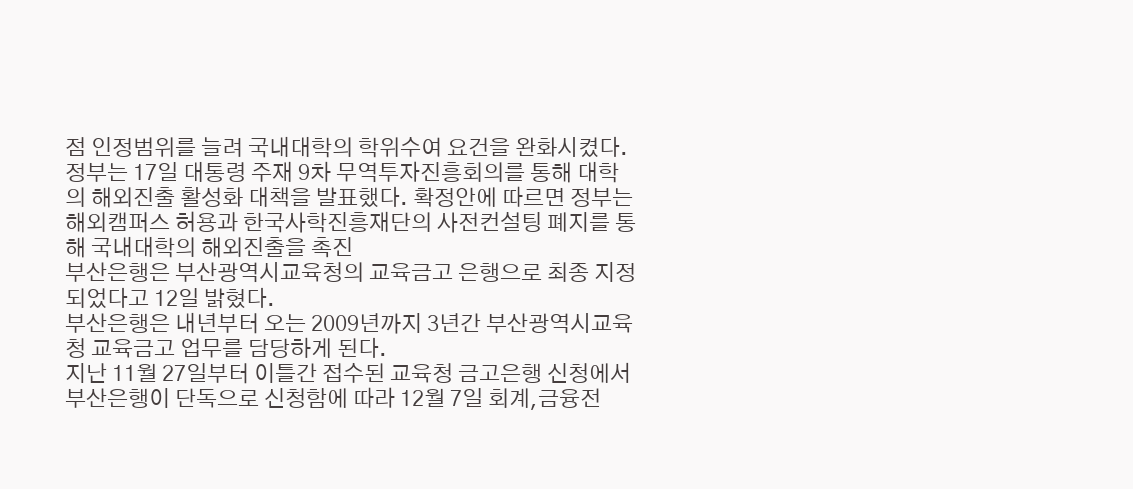점 인정범위를 늘려 국내대학의 학위수여 요건을 완화시켰다.
정부는 17일 대통령 주재 9차 무역투자진흥회의를 통해 대학의 해외진출 활성화 대책을 발표했다. 확정안에 따르면 정부는 해외캠퍼스 허용과 한국사학진흥재단의 사전컨설팅 폐지를 통해 국내대학의 해외진출을 촉진
부산은행은 부산광역시교육청의 교육금고 은행으로 최종 지정되었다고 12일 밝혔다.
부산은행은 내년부터 오는 2009년까지 3년간 부산광역시교육청 교육금고 업무를 담당하게 된다.
지난 11월 27일부터 이틀간 접수된 교육청 금고은행 신청에서 부산은행이 단독으로 신청함에 따라 12월 7일 회계,금융전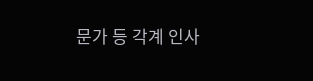문가 등 각계 인사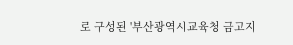로 구성된 '부산광역시교육청 금고지